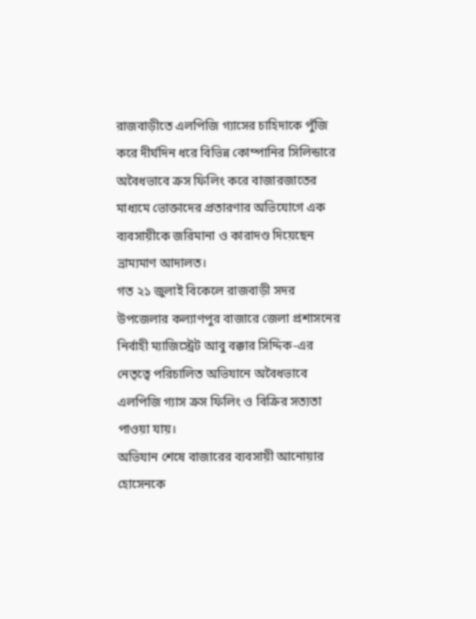রাজবাড়ীতে এলপিজি গ্যাসের চাহিদাকে পুঁজি করে দীর্ঘদিন ধরে বিভিন্ন কোম্পানির সিলিন্ডারে অবৈধভাবে ক্রস ফিলিং করে বাজারজাতের মাধ্যমে ভোক্তাদের প্রতারণার অভিযোগে এক ব্যবসায়ীকে জরিমানা ও কারাদণ্ড দিয়েছেন ভ্রাম্যমাণ আদালত।
গত ২১ জুলাই বিকেলে রাজবাড়ী সদর উপজেলার কল্যাণপুর বাজারে জেলা প্রশাসনের নির্বাহী ম্যাজিস্ট্রেট আবু বক্কার সিদ্দিক-এর নেতৃত্বে পরিচালিত অভিযানে অবৈধভাবে এলপিজি গ্যাস ক্রস ফিলিং ও বিক্রির সত্যতা পাওয়া যায়।
অভিযান শেষে বাজারের ব্যবসায়ী আনোয়ার হোসেনকে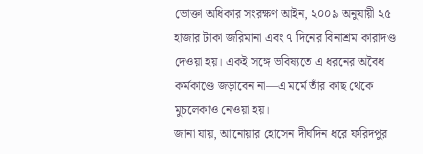ভোক্তা অধিকার সংরক্ষণ আইন, ২০০৯ অনুযায়ী ২৫ হাজার টাকা জরিমানা এবং ৭ দিনের বিনাশ্রম কারাদণ্ড দেওয়া হয়। একই সঙ্গে ভবিষ্যতে এ ধরনের অবৈধ কর্মকাণ্ডে জড়াবেন না—এ মর্মে তাঁর কাছ থেকে মুচলেকাও নেওয়া হয়।
জানা যায়, আনোয়ার হোসেন দীর্ঘদিন ধরে ফরিদপুর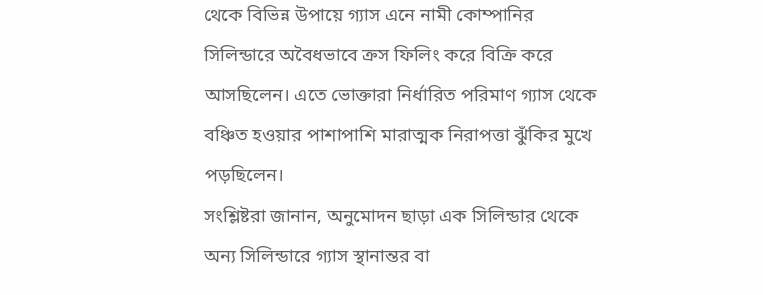থেকে বিভিন্ন উপায়ে গ্যাস এনে নামী কোম্পানির সিলিন্ডারে অবৈধভাবে ক্রস ফিলিং করে বিক্রি করে আসছিলেন। এতে ভোক্তারা নির্ধারিত পরিমাণ গ্যাস থেকে বঞ্চিত হওয়ার পাশাপাশি মারাত্মক নিরাপত্তা ঝুঁকির মুখে পড়ছিলেন।
সংশ্লিষ্টরা জানান, অনুমোদন ছাড়া এক সিলিন্ডার থেকে অন্য সিলিন্ডারে গ্যাস স্থানান্তর বা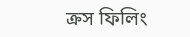ক্রস ফিলিং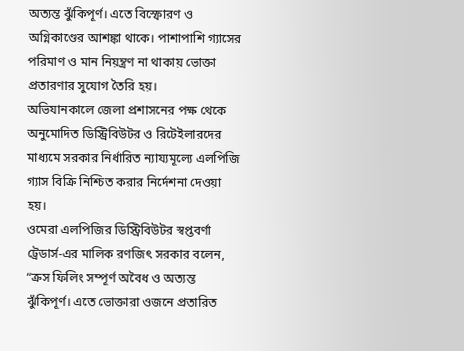অত্যন্ত ঝুঁকিপূর্ণ। এতে বিস্ফোরণ ও অগ্নিকাণ্ডের আশঙ্কা থাকে। পাশাপাশি গ্যাসের পরিমাণ ও মান নিয়ন্ত্রণ না থাকায় ভোক্তা প্রতারণার সুযোগ তৈরি হয়।
অভিযানকালে জেলা প্রশাসনের পক্ষ থেকে অনুমোদিত ডিস্ট্রিবিউটর ও রিটেইলারদের মাধ্যমে সরকার নির্ধারিত ন্যায্যমূল্যে এলপিজি গ্যাস বিক্রি নিশ্চিত করার নির্দেশনা দেওয়া হয়।
ওমেরা এলপিজির ডিস্ট্রিবিউটর স্বপ্তবর্ণা ট্রেডার্স-এর মালিক রণজিৎ সরকার বলেন, “ক্রস ফিলিং সম্পূর্ণ অবৈধ ও অত্যন্ত ঝুঁকিপূর্ণ। এতে ভোক্তারা ওজনে প্রতারিত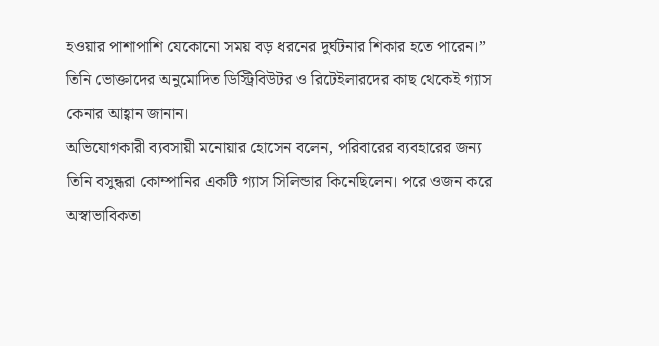হওয়ার পাশাপাশি যেকোনো সময় বড় ধরনের দুর্ঘটনার শিকার হতে পারেন।” তিনি ভোক্তাদের অনুমোদিত ডিস্ট্রিবিউটর ও রিটেইলারদের কাছ থেকেই গ্যাস কেনার আহ্বান জানান।
অভিযোগকারী ব্যবসায়ী মনোয়ার হোসেন বলেন, পরিবারের ব্যবহারের জন্য তিনি বসুন্ধরা কোম্পানির একটি গ্যাস সিলিন্ডার কিনেছিলেন। পরে ওজন করে অস্বাভাবিকতা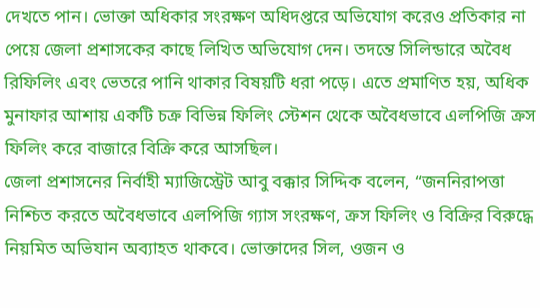দেখতে পান। ভোক্তা অধিকার সংরক্ষণ অধিদপ্তরে অভিযোগ করেও প্রতিকার না পেয়ে জেলা প্রশাসকের কাছে লিখিত অভিযোগ দেন। তদন্তে সিলিন্ডারে অবৈধ রিফিলিং এবং ভেতরে পানি থাকার বিষয়টি ধরা পড়ে। এতে প্রমাণিত হয়, অধিক মুনাফার আশায় একটি চক্র বিভিন্ন ফিলিং স্টেশন থেকে অবৈধভাবে এলপিজি ক্রস ফিলিং করে বাজারে বিক্রি করে আসছিল।
জেলা প্রশাসনের নির্বাহী ম্যাজিস্ট্রেট আবু বক্কার সিদ্দিক বলেন, “জননিরাপত্তা নিশ্চিত করতে অবৈধভাবে এলপিজি গ্যাস সংরক্ষণ, ক্রস ফিলিং ও বিক্রির বিরুদ্ধে নিয়মিত অভিযান অব্যাহত থাকবে। ভোক্তাদের সিল, ওজন ও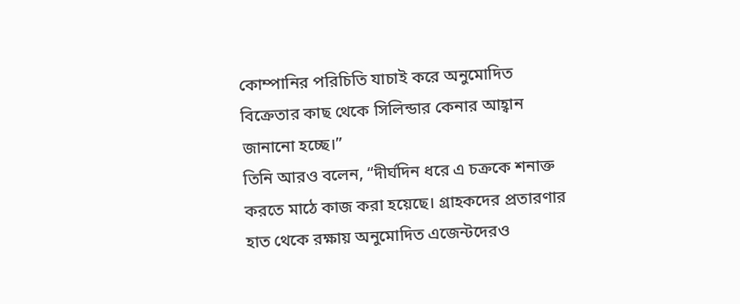কোম্পানির পরিচিতি যাচাই করে অনুমোদিত বিক্রেতার কাছ থেকে সিলিন্ডার কেনার আহ্বান জানানো হচ্ছে।”
তিনি আরও বলেন, “দীর্ঘদিন ধরে এ চক্রকে শনাক্ত করতে মাঠে কাজ করা হয়েছে। গ্রাহকদের প্রতারণার হাত থেকে রক্ষায় অনুমোদিত এজেন্টদেরও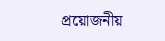প্রয়োজনীয়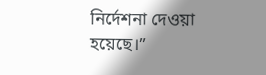নির্দেশনা দেওয়া হয়েছে।”